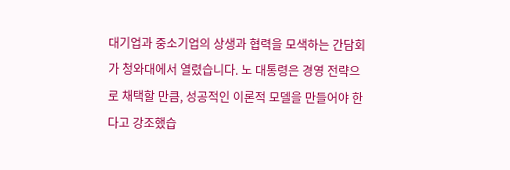대기업과 중소기업의 상생과 협력을 모색하는 간담회가 청와대에서 열렸습니다. 노 대통령은 경영 전략으로 채택할 만큼, 성공적인 이론적 모델을 만들어야 한다고 강조했습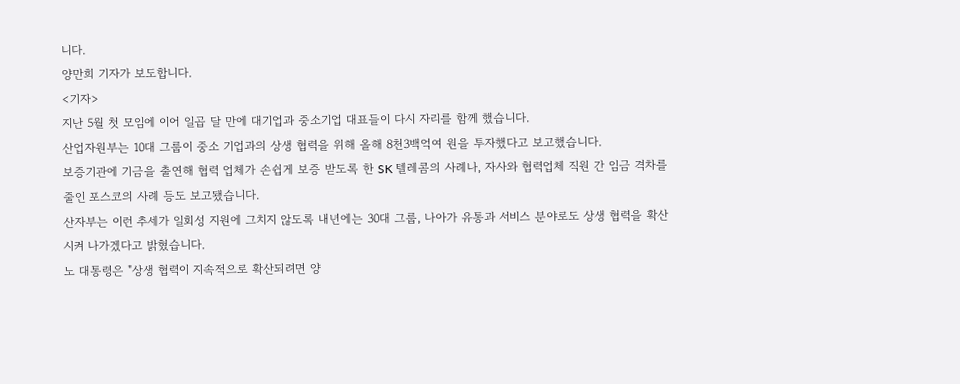니다.
양만희 기자가 보도합니다.
<기자>
지난 5월 첫 모임에 이어 일곱 달 만에 대기업과 중소기업 대표들이 다시 자리를 함께 했습니다.
산업자원부는 10대 그룹이 중소 기업과의 상생 협력을 위해 올해 8천3백억여 원을 투자했다고 보고했습니다.
보증기관에 기금을 출연해 협력 업체가 손쉽게 보증 받도록 한 SK 텔레콤의 사례나, 자사와 협력업체 직원 간 임금 격차를 줄인 포스코의 사례 등도 보고됐습니다.
산자부는 이런 추세가 일회성 지원에 그치지 않도록 내년에는 30대 그룹, 나아가 유통과 서비스 분야로도 상생 협력을 확산시켜 나가겠다고 밝혔습니다.
노 대통령은 "상생 협력이 지속적으로 확산되려면 양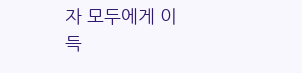자 모두에게 이득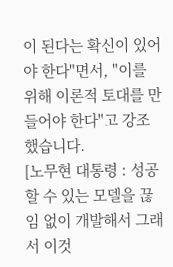이 된다는 확신이 있어야 한다"면서, "이를 위해 이론적 토대를 만들어야 한다"고 강조했습니다.
[노무현 대통령 : 성공할 수 있는 모델을 끊임 없이 개발해서 그래서 이것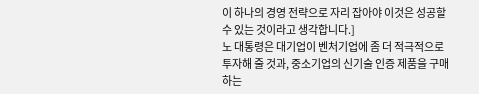이 하나의 경영 전략으로 자리 잡아야 이것은 성공할 수 있는 것이라고 생각합니다.]
노 대통령은 대기업이 벤처기업에 좀 더 적극적으로 투자해 줄 것과, 중소기업의 신기술 인증 제품을 구매하는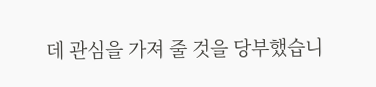데 관심을 가져 줄 것을 당부했습니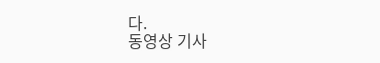다.
동영상 기사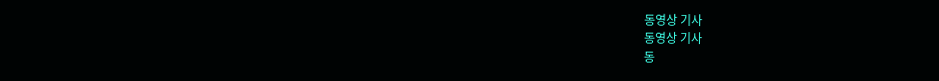동영상 기사
동영상 기사
동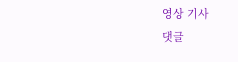영상 기사
댓글